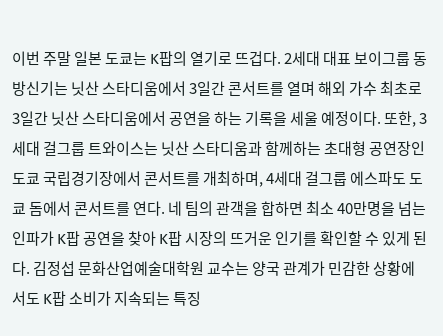이번 주말 일본 도쿄는 K팝의 열기로 뜨겁다. 2세대 대표 보이그룹 동방신기는 닛산 스타디움에서 3일간 콘서트를 열며 해외 가수 최초로 3일간 닛산 스타디움에서 공연을 하는 기록을 세울 예정이다. 또한, 3세대 걸그룹 트와이스는 닛산 스타디움과 함께하는 초대형 공연장인 도쿄 국립경기장에서 콘서트를 개최하며, 4세대 걸그룹 에스파도 도쿄 돔에서 콘서트를 연다. 네 팀의 관객을 합하면 최소 40만명을 넘는 인파가 K팝 공연을 찾아 K팝 시장의 뜨거운 인기를 확인할 수 있게 된다. 김정섭 문화산업예술대학원 교수는 양국 관계가 민감한 상황에서도 K팝 소비가 지속되는 특징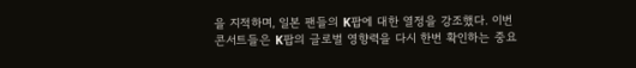을 지적하며, 일본 팬들의 K팝에 대한 열정을 강조했다. 이번 콘서트들은 K팝의 글로벌 영향력을 다시 한번 확인하는 중요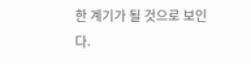한 계기가 될 것으로 보인다.